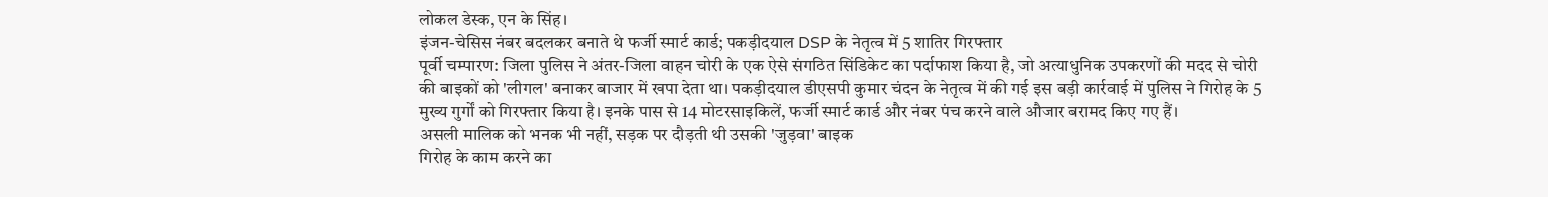लोकल डेस्क, एन के सिंह।
इंजन-चेसिस नंबर बदलकर बनाते थे फर्जी स्मार्ट कार्ड; पकड़ीदयाल DSP के नेतृत्व में 5 शातिर गिरफ्तार
पूर्वी चम्पारण: जिला पुलिस ने अंतर-जिला वाहन चोरी के एक ऐसे संगठित सिंडिकेट का पर्दाफाश किया है, जो अत्याधुनिक उपकरणों की मदद से चोरी की बाइकों को 'लीगल' बनाकर बाजार में खपा देता था। पकड़ीदयाल डीएसपी कुमार चंदन के नेतृत्व में की गई इस बड़ी कार्रवाई में पुलिस ने गिरोह के 5 मुख्य गुर्गों को गिरफ्तार किया है। इनके पास से 14 मोटरसाइकिलें, फर्जी स्मार्ट कार्ड और नंबर पंच करने वाले औजार बरामद किए गए हैं।
असली मालिक को भनक भी नहीं, सड़क पर दौड़ती थी उसकी 'जुड़वा' बाइक
गिरोह के काम करने का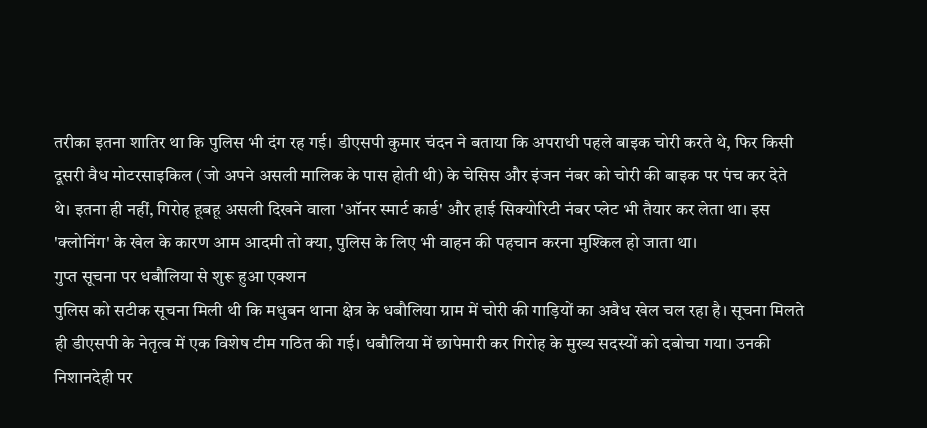तरीका इतना शातिर था कि पुलिस भी दंग रह गई। डीएसपी कुमार चंदन ने बताया कि अपराधी पहले बाइक चोरी करते थे, फिर किसी दूसरी वैध मोटरसाइकिल (जो अपने असली मालिक के पास होती थी) के चेसिस और इंजन नंबर को चोरी की बाइक पर पंच कर देते थे। इतना ही नहीं, गिरोह हूबहू असली दिखने वाला 'ऑनर स्मार्ट कार्ड' और हाई सिक्योरिटी नंबर प्लेट भी तैयार कर लेता था। इस 'क्लोनिंग' के खेल के कारण आम आदमी तो क्या, पुलिस के लिए भी वाहन की पहचान करना मुश्किल हो जाता था।
गुप्त सूचना पर धबौलिया से शुरू हुआ एक्शन
पुलिस को सटीक सूचना मिली थी कि मधुबन थाना क्षेत्र के धबौलिया ग्राम में चोरी की गाड़ियों का अवैध खेल चल रहा है। सूचना मिलते ही डीएसपी के नेतृत्व में एक विशेष टीम गठित की गई। धबौलिया में छापेमारी कर गिरोह के मुख्य सदस्यों को दबोचा गया। उनकी निशानदेही पर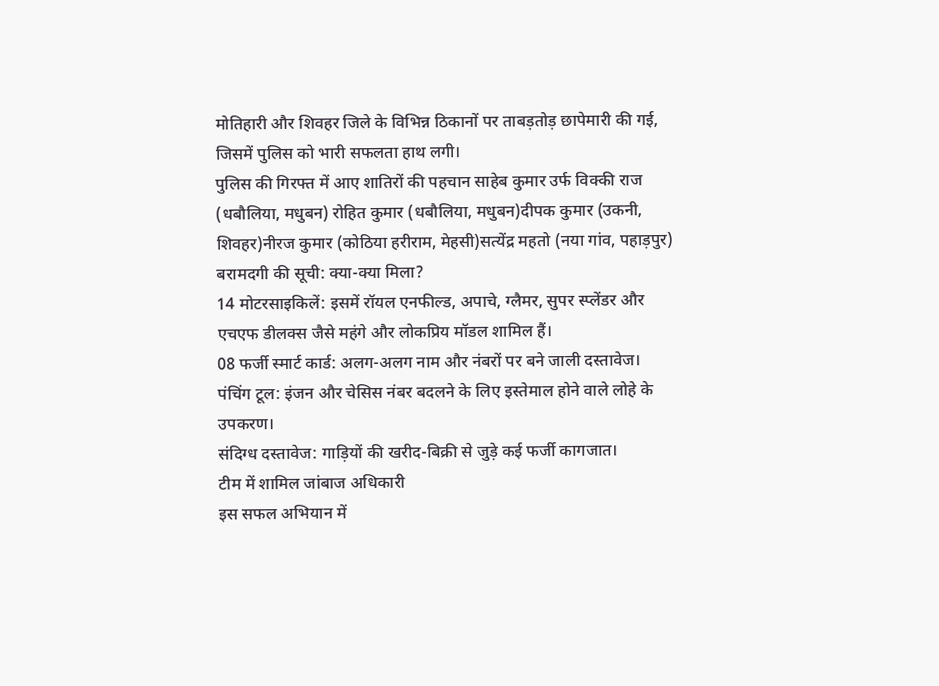मोतिहारी और शिवहर जिले के विभिन्न ठिकानों पर ताबड़तोड़ छापेमारी की गई, जिसमें पुलिस को भारी सफलता हाथ लगी।
पुलिस की गिरफ्त में आए शातिरों की पहचान साहेब कुमार उर्फ विक्की राज (धबौलिया, मधुबन) रोहित कुमार (धबौलिया, मधुबन)दीपक कुमार (उकनी, शिवहर)नीरज कुमार (कोठिया हरीराम, मेहसी)सत्येंद्र महतो (नया गांव, पहाड़पुर)
बरामदगी की सूची: क्या-क्या मिला?
14 मोटरसाइकिलें: इसमें रॉयल एनफील्ड, अपाचे, ग्लैमर, सुपर स्प्लेंडर और एचएफ डीलक्स जैसे महंगे और लोकप्रिय मॉडल शामिल हैं।
08 फर्जी स्मार्ट कार्ड: अलग-अलग नाम और नंबरों पर बने जाली दस्तावेज।
पंचिंग टूल: इंजन और चेसिस नंबर बदलने के लिए इस्तेमाल होने वाले लोहे के उपकरण।
संदिग्ध दस्तावेज: गाड़ियों की खरीद-बिक्री से जुड़े कई फर्जी कागजात।
टीम में शामिल जांबाज अधिकारी
इस सफल अभियान में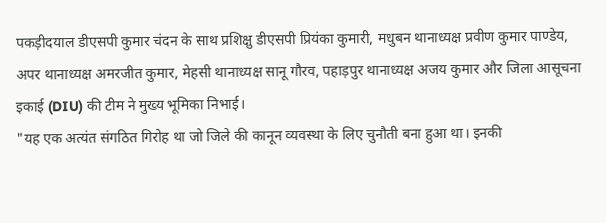पकड़ीदयाल डीएसपी कुमार चंदन के साथ प्रशिक्षु डीएसपी प्रियंका कुमारी, मधुबन थानाध्यक्ष प्रवीण कुमार पाण्डेय, अपर थानाध्यक्ष अमरजीत कुमार, मेहसी थानाध्यक्ष सानू गौरव, पहाड़पुर थानाध्यक्ष अजय कुमार और जिला आसूचना इकाई (DIU) की टीम ने मुख्य भूमिका निभाई।
"यह एक अत्यंत संगठित गिरोह था जो जिले की कानून व्यवस्था के लिए चुनौती बना हुआ था। इनकी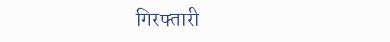गिरफ्तारी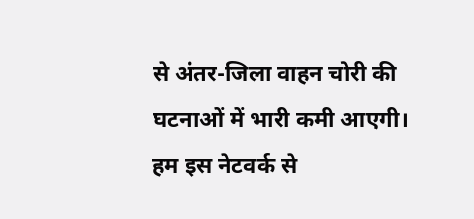से अंतर-जिला वाहन चोरी की घटनाओं में भारी कमी आएगी। हम इस नेटवर्क से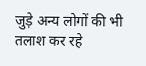जुड़े अन्य लोगों की भी तलाश कर रहे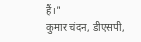हैं।"
कुमार चंदन, डीएसपी,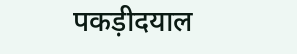पकड़ीदयाल